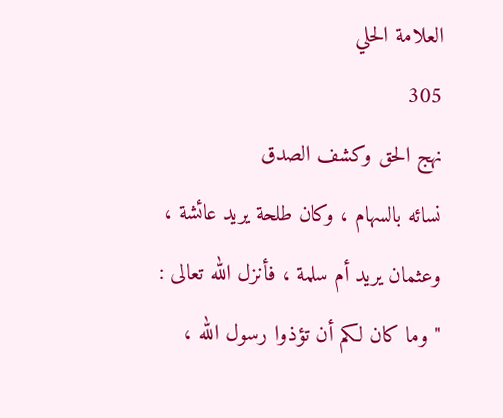العلامة الحلي
305
نهج الحق وكشف الصدق
نسائه بالسهام ، وكان طلحة يريد عائشة ، وعثمان يريد أم سلمة ، فأنزل الله تعالى : " وما كان لكم أن تؤذوا رسول الله ،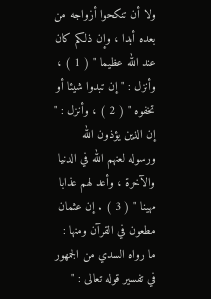ولا أن تنكحوا أزواجه من بعده أبدا ، وإن ذلكم كان عند الله عظيما " ( 1 ) ، وأنزل : " إن تبدوا شيئا أو تخفوه " ( 2 ) ، وأنزل : " إن الذين يؤذون الله ورسوله لعنهم الله في الدنيا والآخرة ، وأعد لهم عذابا مهينا " ( 3 ) . إن عثمان مطعون في القرآن ومنها : ما رواه السدي من الجمهور في تفسير قوله تعالى : "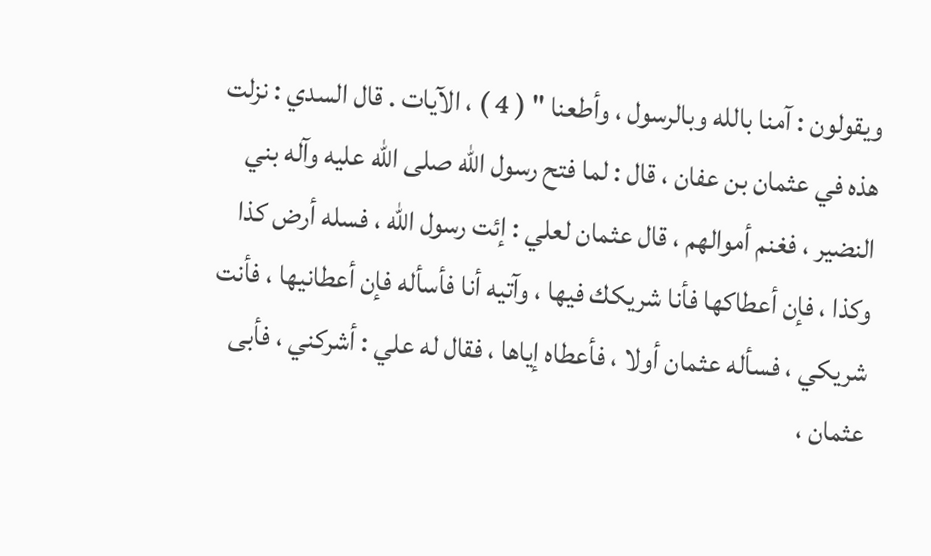ويقولون : آمنا بالله وبالرسول ، وأطعنا " ( 4 ) ، الآيات . قال السدي : نزلت هذه في عثمان بن عفان ، قال : لما فتح رسول الله صلى الله عليه وآله بني النضير ، فغنم أموالهم ، قال عثمان لعلي : إئت رسول الله ، فسله أرض كذا وكذا ، فإن أعطاكها فأنا شريكك فيها ، وآتيه أنا فأسأله فإن أعطانيها ، فأنت شريكي ، فسأله عثمان أولا ، فأعطاه إياها ، فقال له علي : أشركني ، فأبى عثمان ،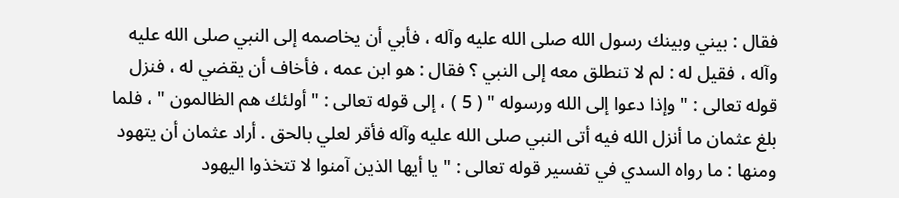فقال : بيني وبينك رسول الله صلى الله عليه وآله ، فأبي أن يخاصمه إلى النبي صلى الله عليه وآله ، فقيل له : لم لا تنطلق معه إلى النبي ؟ فقال : هو ابن عمه ، فأخاف أن يقضي له ، فنزل قوله تعالى : " وإذا دعوا إلى الله ورسوله " ( 5 ) ، إلى قوله تعالى : " أولئك هم الظالمون " ، فلما بلغ عثمان ما أنزل الله فيه أتى النبي صلى الله عليه وآله فأقر لعلي بالحق . أراد عثمان أن يتهود ومنها : ما رواه السدي في تفسير قوله تعالى : " يا أيها الذين آمنوا لا تتخذوا اليهود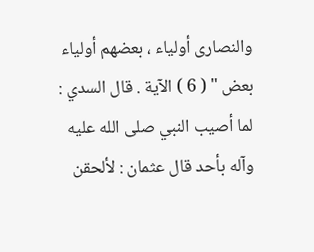والنصارى أولياء ، بعضهم أولياء بعض " ( 6 ) الآية . قال السدي : لما أصيب النبي صلى الله عليه وآله بأحد قال عثمان : لألحقن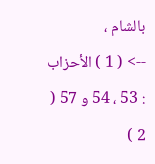بالشام ،
--> ( 1 ) الأحزاب : 53 ، 54 و 57 ( 2 )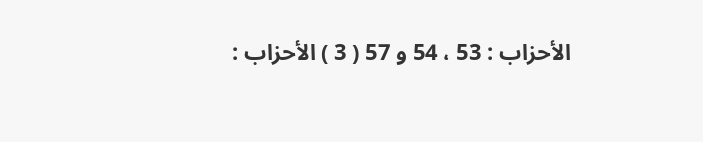الأحزاب : 53 ، 54 و 57 ( 3 ) الأحزاب :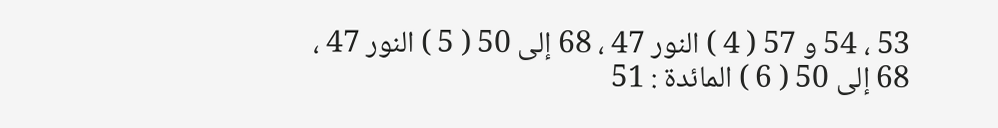53 ، 54 و 57 ( 4 ) النور 47 ، 68 إلى 50 ( 5 ) النور 47 ، 68 إلى 50 ( 6 ) المائدة : 51